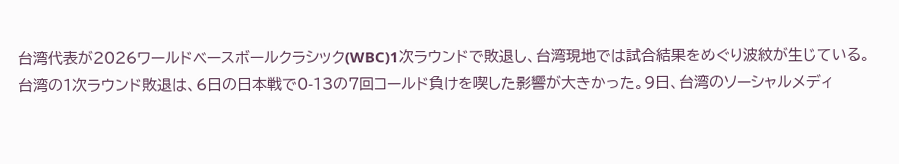台湾代表が2026ワールドベースボールクラシック(WBC)1次ラウンドで敗退し、台湾現地では試合結果をめぐり波紋が生じている。
台湾の1次ラウンド敗退は、6日の日本戦で0-13の7回コールド負けを喫した影響が大きかった。9日、台湾のソーシャルメディ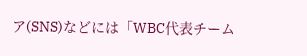ア(SNS)などには「WBC代表チーム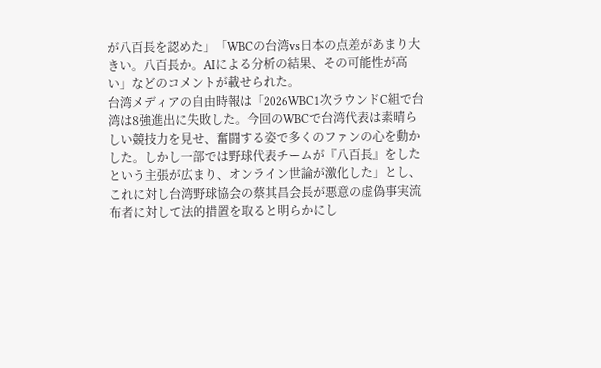が八百長を認めた」「WBCの台湾vs日本の点差があまり大きい。八百長か。AIによる分析の結果、その可能性が高い」などのコメントが載せられた。
台湾メディアの自由時報は「2026WBC1次ラウンドC組で台湾は8強進出に失敗した。今回のWBCで台湾代表は素晴らしい競技力を見せ、奮闘する姿で多くのファンの心を動かした。しかし一部では野球代表チームが『八百長』をしたという主張が広まり、オンライン世論が激化した」とし、これに対し台湾野球協会の蔡其昌会長が悪意の虚偽事実流布者に対して法的措置を取ると明らかにし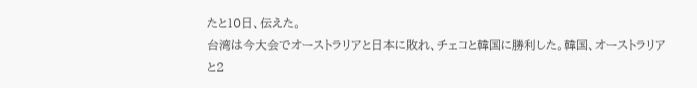たと10日、伝えた。
台湾は今大会でオーストラリアと日本に敗れ、チェコと韓国に勝利した。韓国、オーストラリアと2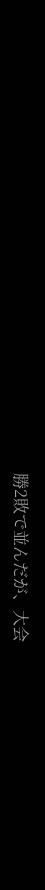勝2敗で並んだが、大会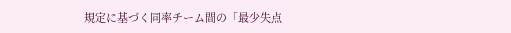規定に基づく同率チーム間の「最少失点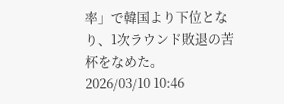率」で韓国より下位となり、1次ラウンド敗退の苦杯をなめた。
2026/03/10 10:46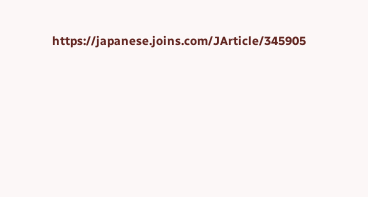https://japanese.joins.com/JArticle/345905